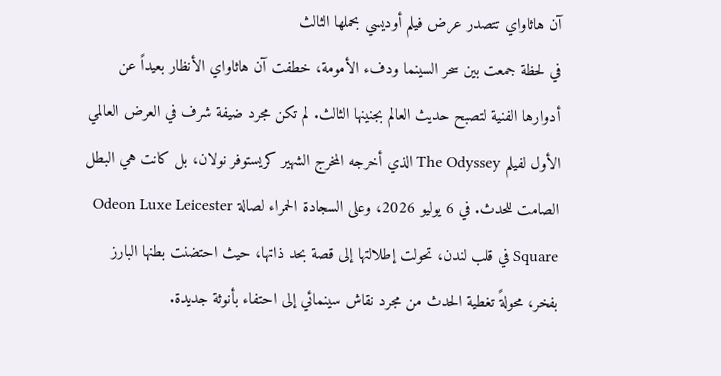آن هاثاواي تتصدر عرض فيلم أوديسي بحملها الثالث
في لحظة جمعت بين سحر السينما ودفء الأمومة، خطفت آن هاثاواي الأنظار بعيداً عن أدوارها الفنية لتصبح حديث العالم بجنينها الثالث. لم تكن مجرد ضيفة شرف في العرض العالمي الأول لفيلم The Odyssey الذي أخرجه المخرج الشهير كريستوفر نولان، بل كانت هي البطل الصامت للحدث. في 6 يوليو 2026، وعلى السجادة الحمراء لصالة Odeon Luxe Leicester Square في قلب لندن، تحولت إطلالتها إلى قصة بحد ذاتها، حيث احتضنت بطنها البارز بفخر، محولةً تغطية الحدث من مجرد نقاش سينمائي إلى احتفاء بأنوثة جديدة.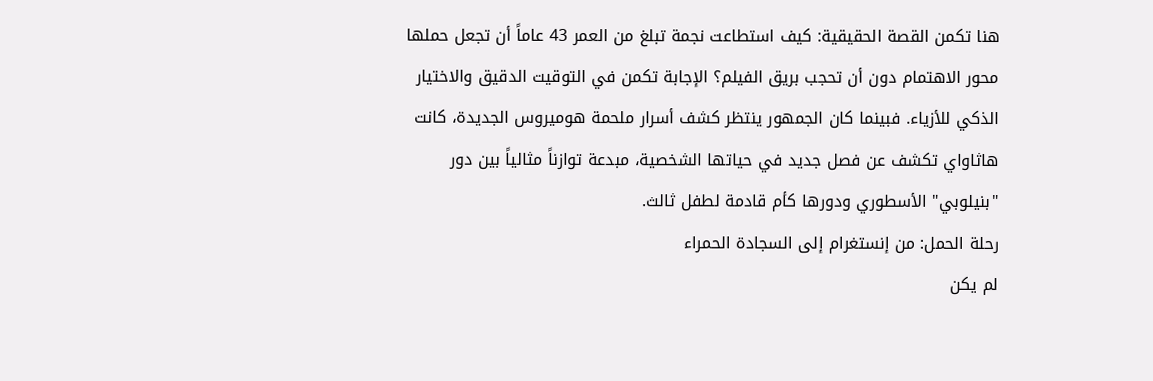هنا تكمن القصة الحقيقية: كيف استطاعت نجمة تبلغ من العمر 43 عاماً أن تجعل حملها محور الاهتمام دون أن تحجب بريق الفيلم؟ الإجابة تكمن في التوقيت الدقيق والاختيار الذكي للأزياء. فبينما كان الجمهور ينتظر كشف أسرار ملحمة هوميروس الجديدة، كانت هاثاواي تكشف عن فصل جديد في حياتها الشخصية، مبدعة توازناً مثالياً بين دور "بنيلوبي" الأسطوري ودورها كأم قادمة لطفل ثالث.
رحلة الحمل: من إنستغرام إلى السجادة الحمراء
لم يكن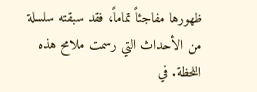ظهورها مفاجئاً تماماً، فقد سبقته سلسلة من الأحداث التي رسمت ملامح هذه اللحظة. في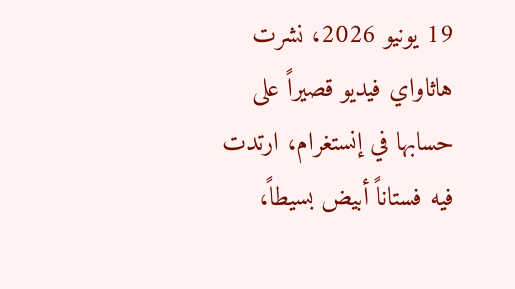19 يونيو 2026، نشرت هاثاواي فيديو قصيراً على حسابها في إنستغرام، ارتدت فيه فستاناً أبيض بسيطاً،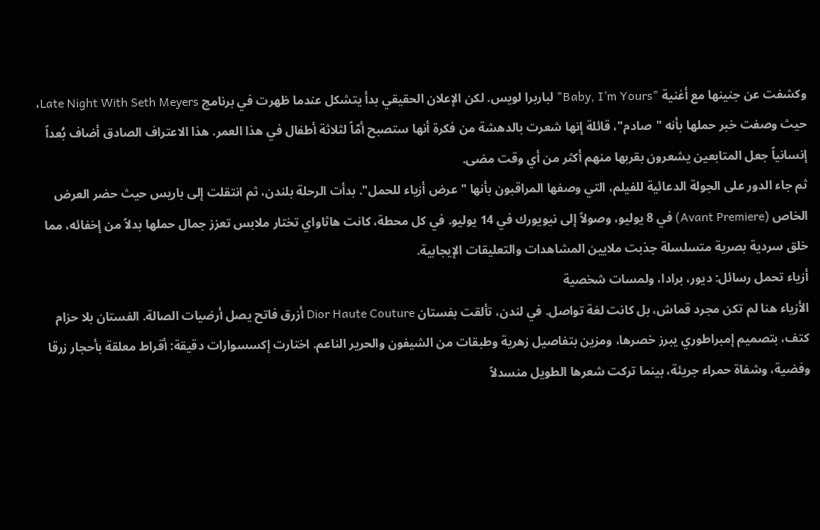وكشفت عن جنينها مع أغنية "Baby, I’m Yours" لباربرا لويس. لكن الإعلان الحقيقي بدأ يتشكل عندما ظهرت في برنامج Late Night With Seth Meyers، حيث وصفت خبر حملها بأنه "صادم"، قائلة إنها شعرت بالدهشة من فكرة أنها ستصبح أمّاً لثلاثة أطفال في هذا العمر. هذا الاعتراف الصادق أضاف بُعداً إنسانياً جعل المتابعين يشعرون بقربها منهم أكثر من أي وقت مضى.
ثم جاء الدور على الجولة الدعائية للفيلم، التي وصفها المراقبون بأنها "عرض أزياء للحمل". بدأت الرحلة بلندن، ثم انتقلت إلى باريس حيث حضر العرض الخاص (Avant Premiere) في 8 يوليو، وصولاً إلى نيويورك في 14 يوليو. في كل محطة، كانت هاثاواي تختار ملابس تعزز جمال حملها بدلاً من إخفائه، مما خلق سردية بصرية متسلسلة جذبت ملايين المشاهدات والتعليقات الإيجابية.
أزياء تحمل رسائل: ديور، برادا، ولمسات شخصية
الأزياء هنا لم تكن مجرد قماش، بل كانت لغة تواصل. في لندن، تألقت بفستان Dior Haute Couture أزرق فاتح يصل أرضيات الصالة. الفستان بلا حزام كتف، بتصميم إمبراطوري يبرز خصرها، ومزين بتفاصيل زهرية وطبقات من الشيفون والحرير الناعم. اختارت إكسسوارات دقيقة: أقراط معلقة بأحجار زرقا وفضية، وشفاة حمراء جريئة، بينما تركت شعرها الطويل منسدلاً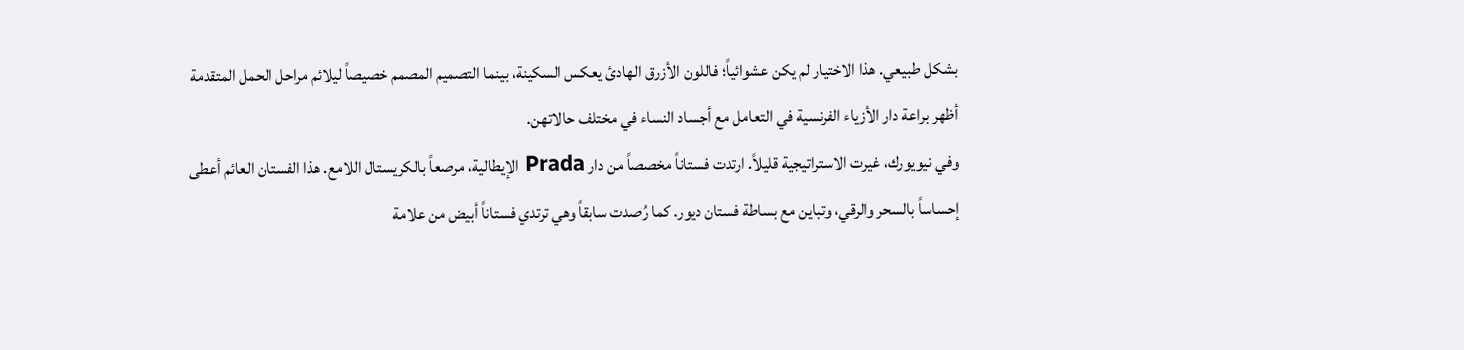بشكل طبيعي. هذا الاختيار لم يكن عشوائياً؛ فاللون الأزرق الهادئ يعكس السكينة، بينما التصميم المصمم خصيصاً ليلائم مراحل الحمل المتقدمة أظهر براعة دار الأزياء الفرنسية في التعامل مع أجساد النساء في مختلف حالاتهن.
وفي نيويورك، غيرت الاستراتيجية قليلاً. ارتدت فستاناً مخصصاً من دار Prada الإيطالية، مرصعاً بالكريستال اللامع. هذا الفستان العائم أعطى إحساساً بالسحر والرقي، وتباين مع بساطة فستان ديور. كما رُصدت سابقاً وهي ترتدي فستاناً أبيض من علامة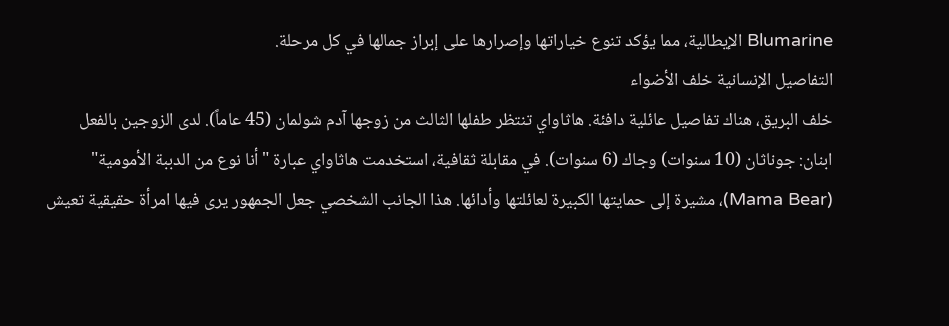Blumarine الإيطالية، مما يؤكد تنوع خياراتها وإصرارها على إبراز جمالها في كل مرحلة.
التفاصيل الإنسانية خلف الأضواء
خلف البريق، هناك تفاصيل عائلية دافئة. هاثاواي تنتظر طفلها الثالث من زوجها آدم شولمان (45 عاماً). لدى الزوجين بالفعل ابنان: جوناثان (10 سنوات) وجاك (6 سنوات). في مقابلة ثقافية، استخدمت هاثاواي عبارة "أنا نوع من الدببة الأمومية" (Mama Bear)، مشيرة إلى حمايتها الكبيرة لعائلتها وأدائها. هذا الجانب الشخصي جعل الجمهور يرى فيها امرأة حقيقية تعيش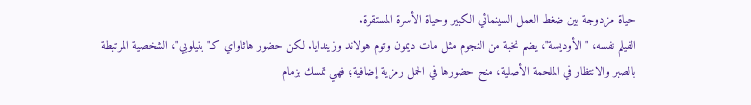حياة مزدوجة بين ضغط العمل السينمائي الكبير وحياة الأسرة المستقرة.
الفيلم نفسه، "الأوديسة"، يضم نخبة من النجوم مثل مات ديمون وتوم هولاند وزيندايا. لكن حضور هاثاواي كـ"بنيلوبي"، الشخصية المرتبطة بالصبر والانتظار في الملحمة الأصلية، منح حضورها في الحمل رمزية إضافية؛ فهي تمسك بزمام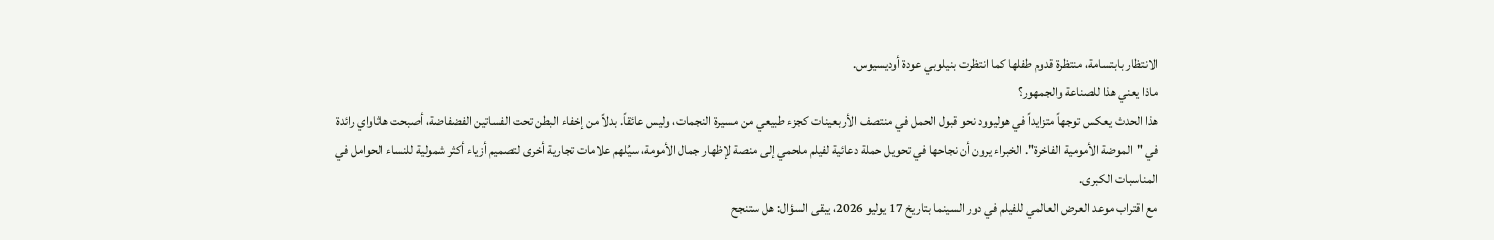الانتظار بابتسامة، منتظرة قدوم طفلها كما انتظرت بنيلوبي عودة أوديسيوس.
ماذا يعني هذا للصناعة والجمهور؟
هذا الحدث يعكس توجهاً متزايداً في هوليوود نحو قبول الحمل في منتصف الأربعينات كجزء طبيعي من مسيرة النجمات، وليس عائقاً. بدلاً من إخفاء البطن تحت الفساتين الفضفاضة، أصبحت هاثاواي رائدة في "الموضة الأمومية الفاخرة". الخبراء يرون أن نجاحها في تحويل حملة دعائية لفيلم ملحمي إلى منصة لإظهار جمال الأمومة، سيُلهم علامات تجارية أخرى لتصميم أزياء أكثر شمولية للنساء الحوامل في المناسبات الكبرى.
مع اقتراب موعد العرض العالمي للفيلم في دور السينما بتاريخ 17 يوليو 2026، يبقى السؤال: هل ستنجح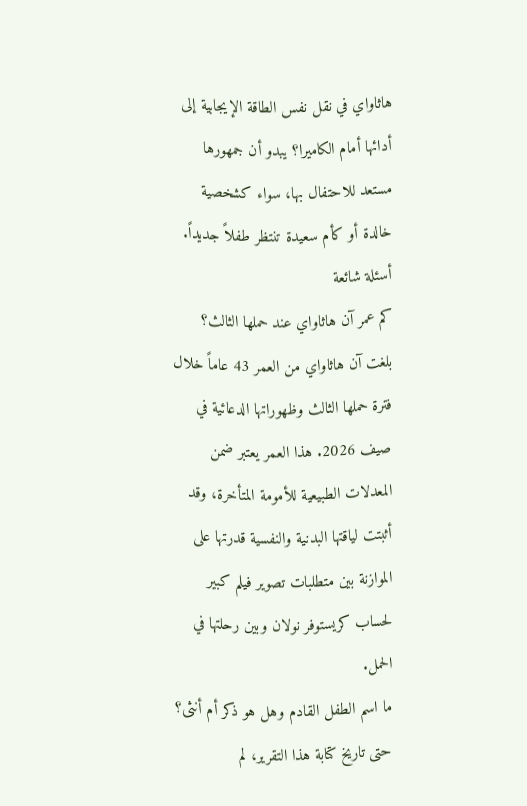هاثاواي في نقل نفس الطاقة الإيجابية إلى أدائها أمام الكاميرا؟ يبدو أن جمهورها مستعد للاحتفال بها، سواء كشخصية خالدة أو كأم سعيدة تنتظر طفلاً جديداً.
أسئلة شائعة
كم عمر آن هاثاواي عند حملها الثالث؟
بلغت آن هاثاواي من العمر 43 عاماً خلال فترة حملها الثالث وظهوراتها الدعائية في صيف 2026. هذا العمر يعتبر ضمن المعدلات الطبيعية للأمومة المتأخرة، وقد أثبتت لياقتها البدنية والنفسية قدرتها على الموازنة بين متطلبات تصوير فيلم كبير لحساب كريستوفر نولان وبين رحلتها في الحمل.
ما اسم الطفل القادم وهل هو ذكر أم أنثى؟
حتى تاريخ كتابة هذا التقرير، لم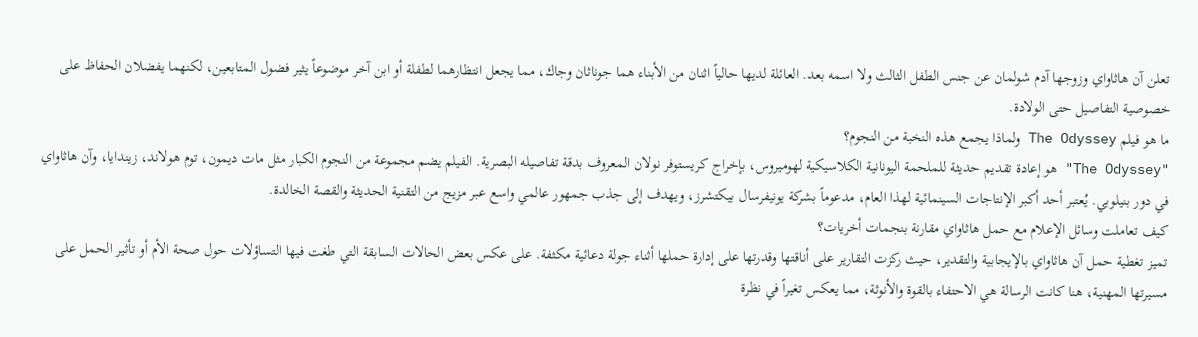تعلن آن هاثاواي وزوجها آدم شولمان عن جنس الطفل الثالث ولا اسمه بعد. العائلة لديها حالياً اثنان من الأبناء هما جوناثان وجاك، مما يجعل انتظارهما لطفلة أو ابن آخر موضوعاً يثير فضول المتابعين، لكنهما يفضلان الحفاظ على خصوصية التفاصيل حتى الولادة.
ما هو فيلم The Odyssey ولماذا يجمع هذه النخبة من النجوم؟
"The Odyssey" هو إعادة تقديم حديثة للملحمة اليونانية الكلاسيكية لهوميروس، بإخراج كريستوفر نولان المعروف بدقة تفاصيله البصرية. الفيلم يضم مجموعة من النجوم الكبار مثل مات ديمون، توم هولاند، زيندايا، وآن هاثاواي في دور بنيلوبي. يُعتبر أحد أكبر الإنتاجات السينمائية لهذا العام، مدعوماً بشركة يونيفرسال بيكتشرز، ويهدف إلى جذب جمهور عالمي واسع عبر مزيج من التقنية الحديثة والقصة الخالدة.
كيف تعاملت وسائل الإعلام مع حمل هاثاواي مقارنة بنجمات أخريات؟
تميز تغطية حمل آن هاثاواي بالإيجابية والتقدير، حيث ركزت التقارير على أناقتها وقدرتها على إدارة حملها أثناء جولة دعائية مكثفة. على عكس بعض الحالات السابقة التي طغت فيها التساؤلات حول صحة الأم أو تأثير الحمل على مسيرتها المهنية، هنا كانت الرسالة هي الاحتفاء بالقوة والأنوثة، مما يعكس تغيراً في نظرة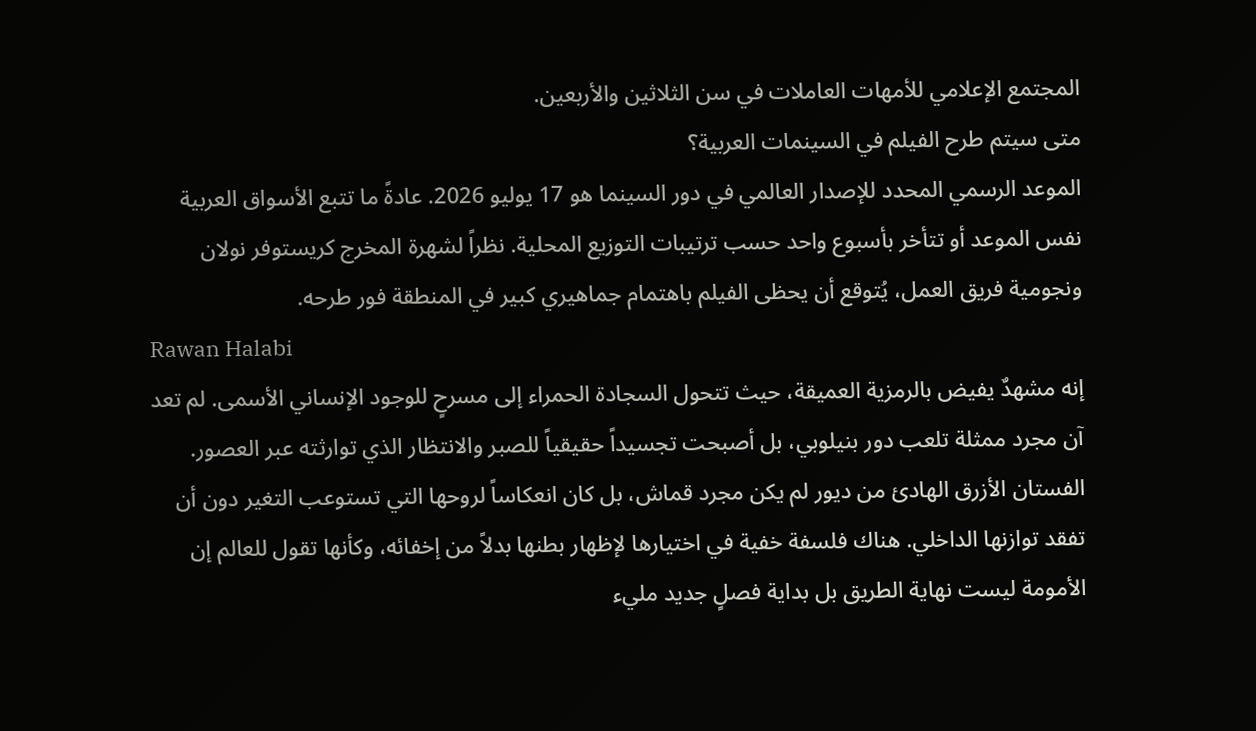المجتمع الإعلامي للأمهات العاملات في سن الثلاثين والأربعين.
متى سيتم طرح الفيلم في السينمات العربية؟
الموعد الرسمي المحدد للإصدار العالمي في دور السينما هو 17 يوليو 2026. عادةً ما تتبع الأسواق العربية نفس الموعد أو تتأخر بأسبوع واحد حسب ترتيبات التوزيع المحلية. نظراً لشهرة المخرج كريستوفر نولان ونجومية فريق العمل، يُتوقع أن يحظى الفيلم باهتمام جماهيري كبير في المنطقة فور طرحه.
Rawan Halabi
إنه مشهدٌ يفيض بالرمزية العميقة، حيث تتحول السجادة الحمراء إلى مسرحٍ للوجود الإنساني الأسمى. لم تعد آن مجرد ممثلة تلعب دور بنيلوبي، بل أصبحت تجسيداً حقيقياً للصبر والانتظار الذي توارثته عبر العصور. الفستان الأزرق الهادئ من ديور لم يكن مجرد قماش، بل كان انعكاساً لروحها التي تستوعب التغير دون أن تفقد توازنها الداخلي. هناك فلسفة خفية في اختيارها لإظهار بطنها بدلاً من إخفائه، وكأنها تقول للعالم إن الأمومة ليست نهاية الطريق بل بداية فصلٍ جديد مليء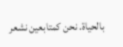بالحياة. نحن كمتابعين نشعر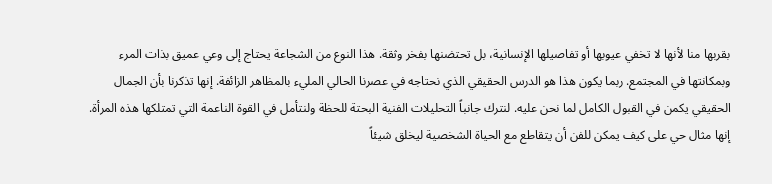بقربها منا لأنها لا تخفي عيوبها أو تفاصيلها الإنسانية، بل تحتضنها بفخر وثقة. هذا النوع من الشجاعة يحتاج إلى وعي عميق بذات المرء وبمكانتها في المجتمع. ربما يكون هذا هو الدرس الحقيقي الذي نحتاجه في عصرنا الحالي المليء بالمظاهر الزائفة. إنها تذكرنا بأن الجمال الحقيقي يكمن في القبول الكامل لما نحن عليه. لنترك جانباً التحليلات الفنية البحتة للحظة ولنتأمل في القوة الناعمة التي تمتلكها هذه المرأة. إنها مثال حي على كيف يمكن للفن أن يتقاطع مع الحياة الشخصية ليخلق شيئاً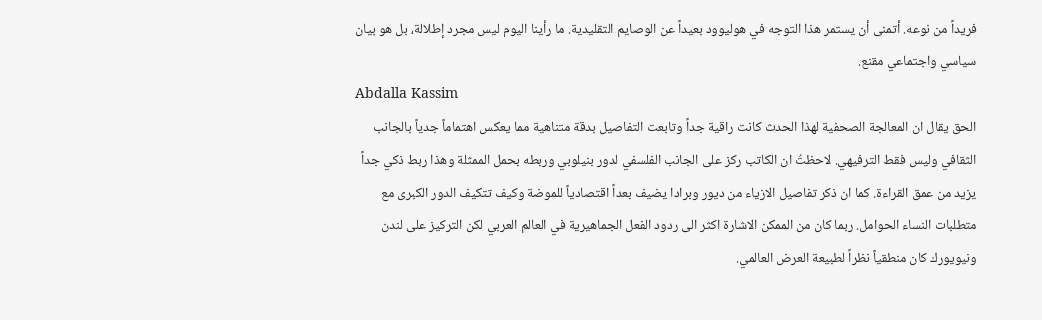فريداً من نوعه. أتمنى أن يستمر هذا التوجه في هوليوود بعيداً عن الوصايم التقليدية. ما رأينا اليوم ليس مجرد إطلالة، بل هو بيان سياسي واجتماعي مقنع.
Abdalla Kassim
الحق يقال ان المعالجة الصحفية لهذا الحدث كانت راقية جداً وتابعت التفاصيل بدقة متناهية مما يعكس اهتماماً جدياً بالجانب الثقافي وليس فقط الترفيهي. لاحظتُ ان الكاتب ركز على الجانب الفلسفي لدور بنيلوبي وربطه بحمل الممثلة وهذا ربط ذكي جداً يزيد من عمق القراءة. كما ان ذكر تفاصيل الازياء من ديور وبرادا يضيف بعداً اقتصادياً للموضة وكيف تتكيف الدور الكبرى مع متطلبات النساء الحوامل. ربما كان من الممكن الاشارة اكثر الى ردود الفعل الجماهيرية في العالم العربي لكن التركيز على لندن ونيويورك كان منطقياً نظراً لطبيعة العرض العالمي.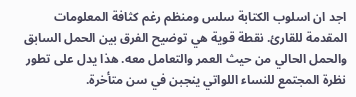اجد ان اسلوب الكتابة سلس ومنظم رغم كثافة المعلومات المقدمة للقارئ. نقطة قوية هي توضيح الفرق بين الحمل السابق والحمل الحالي من حيث العمر والتعامل معه. هذا يدل على تطور نظرة المجتمع للنساء اللواتي ينجبن في سن متأخرة.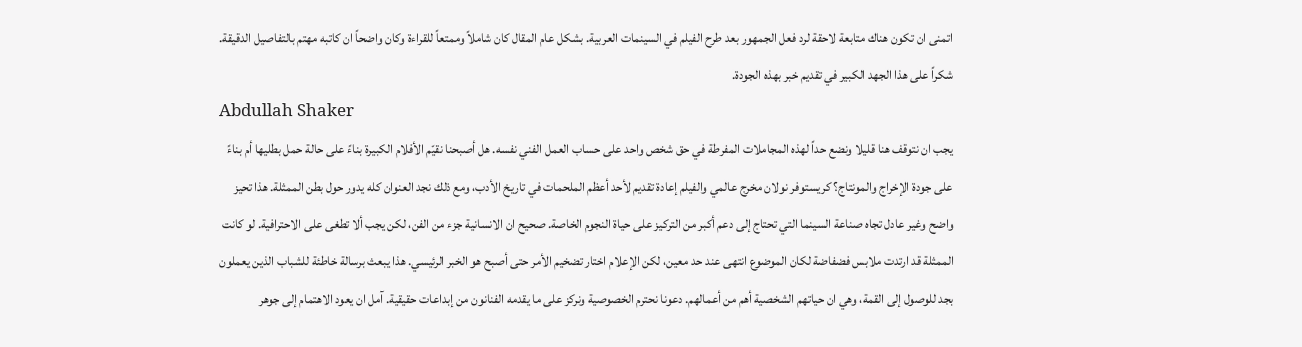اتمنى ان تكون هناك متابعة لاحقة لرد فعل الجمهور بعد طرح الفيلم في السينمات العربية. بشكل عام المقال كان شاملاً وممتعاً للقراءة وكان واضحاً ان كاتبه مهتم بالتفاصيل الدقيقة. شكراً على هذا الجهد الكبير في تقديم خبر بهذه الجودة.
Abdullah Shaker
يجب ان نتوقف هنا قليلا ونضع حداً لهذه المجاملات المفرطة في حق شخص واحد على حساب العمل الفني نفسه. هل أصبحنا نقيّم الأفلام الكبيرة بناءً على حالة حمل بطليها أم بناءً على جودة الإخراج والمونتاج؟ كريستوفر نولان مخرج عالمي والفيلم إعادة تقديم لأحد أعظم الملحمات في تاريخ الأدب، ومع ذلك نجد العنوان كله يدور حول بطن الممثلة. هذا تحيز واضح وغير عادل تجاه صناعة السينما التي تحتاج إلى دعم أكبر من التركيز على حياة النجوم الخاصة. صحيح ان الانسانية جزء من الفن، لكن يجب ألا تطغى على الاحترافية. لو كانت الممثلة قد ارتدت ملابس فضفاضة لكان الموضوع انتهى عند حد معين، لكن الإعلام اختار تضخيم الأمر حتى أصبح هو الخبر الرئيسي. هذا يبعث برسالة خاطئة للشباب الذين يعملون بجد للوصول إلى القمة، وهي ان حياتهم الشخصية أهم من أعمالهم. دعونا نحترم الخصوصية ونركز على ما يقدمه الفنانون من إبداعات حقيقية. آمل ان يعود الاهتمام إلى جوهر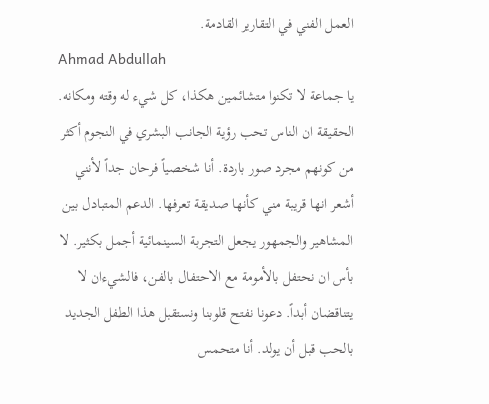العمل الفني في التقارير القادمة.
Ahmad Abdullah
يا جماعة لا تكنوا متشائمين هكذا، كل شيء له وقته ومكانه. الحقيقة ان الناس تحب رؤية الجانب البشري في النجوم أكثر من كونهم مجرد صور باردة. أنا شخصياً فرحان جداً لأنني أشعر انها قريبة مني كأنها صديقة تعرفها. الدعم المتبادل بين المشاهير والجمهور يجعل التجربة السينمائية أجمل بكثير. لا بأس ان نحتفل بالأمومة مع الاحتفال بالفن، فالشيءان لا يتناقضان أبداً. دعونا نفتح قلوبنا ونستقبل هذا الطفل الجديد بالحب قبل أن يولد. أنا متحمس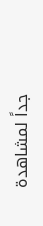جداً لمشاهدة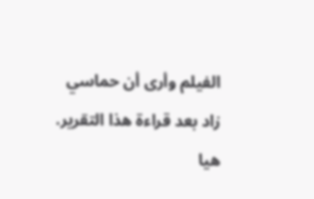الفيلم وأرى أن حماسي زاد بعد قراءة هذا التقرير. هيا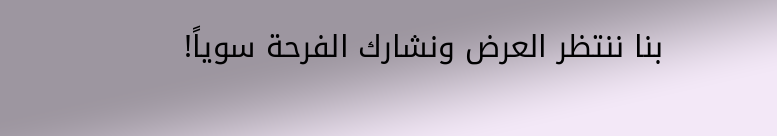بنا ننتظر العرض ونشارك الفرحة سوياً!